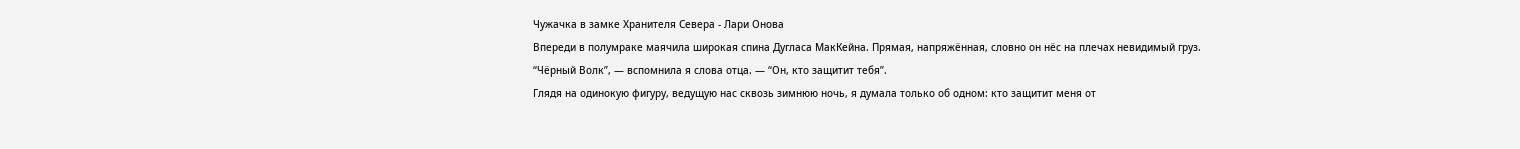Чужачка в замке Хранителя Севера - Лари Онова
Впереди в полумраке маячила широкая спина Дугласа МакКейна. Прямая, напряжённая, словно он нёс на плечах невидимый груз.
“Чёрный Волк”, — вспомнила я слова отца. — “Он, кто защитит тебя”.
Глядя на одинокую фигуру, ведущую нас сквозь зимнюю ночь, я думала только об одном: кто защитит меня от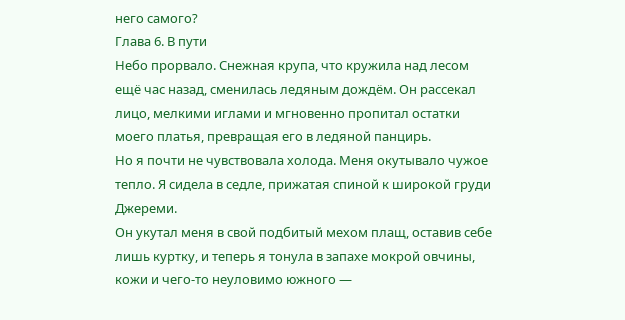него самого?
Глава 6. В пути
Небо прорвало. Снежная крупа, что кружила над лесом ещё час назад, сменилась ледяным дождём. Он рассекал лицо, мелкими иглами и мгновенно пропитал остатки моего платья, превращая его в ледяной панцирь.
Но я почти не чувствовала холода. Меня окутывало чужое тепло. Я сидела в седле, прижатая спиной к широкой груди Джереми.
Он укутал меня в свой подбитый мехом плащ, оставив себе лишь куртку, и теперь я тонула в запахе мокрой овчины, кожи и чего-то неуловимо южного —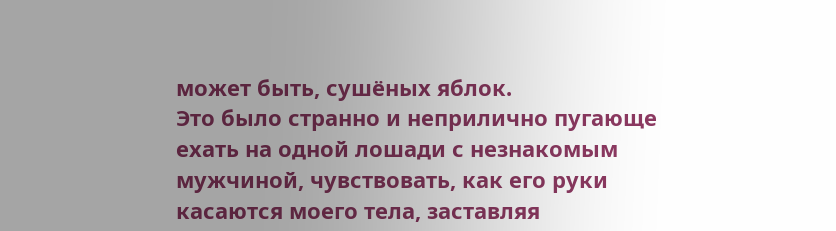может быть, сушёных яблок.
Это было странно и неприлично пугающе ехать на одной лошади с незнакомым мужчиной, чувствовать, как его руки касаются моего тела, заставляя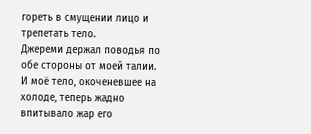гореть в смущении лицо и трепетать тело.
Джереми держал поводья по обе стороны от моей талии. И моё тело, окоченевшее на холоде, теперь жадно впитывало жар его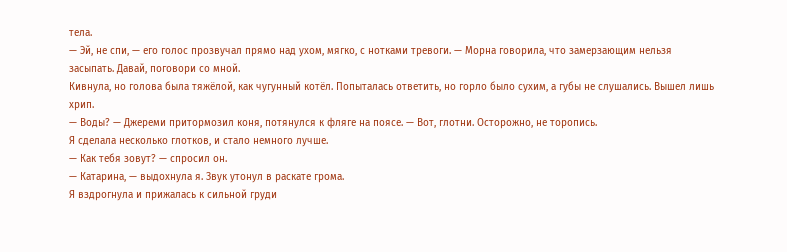тела.
— Эй, не спи, — его голос прозвучал прямо над ухом, мягко, с нотками тревоги. — Морна говорила, что замерзающим нельзя засыпать. Давай, поговори со мной.
Кивнула, но голова была тяжёлой, как чугунный котёл. Попыталась ответить, но горло было сухим, а губы не слушались. Вышел лишь хрип.
— Воды? — Джереми притормозил коня, потянулся к фляге на поясе. — Вот, глотни. Осторожно, не торопись.
Я сделала несколько глотков, и стало немного лучше.
— Как тебя зовут? — спросил он.
— Катарина, — выдохнула я. Звук утонул в раскате грома.
Я вздрогнула и прижалась к сильной груди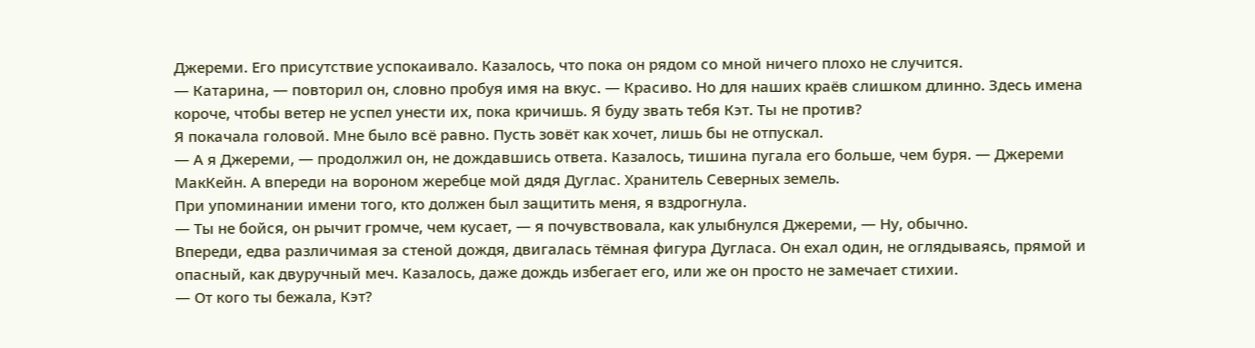Джереми. Его присутствие успокаивало. Казалось, что пока он рядом со мной ничего плохо не случится.
— Катарина, — повторил он, словно пробуя имя на вкус. — Красиво. Но для наших краёв слишком длинно. Здесь имена короче, чтобы ветер не успел унести их, пока кричишь. Я буду звать тебя Кэт. Ты не против?
Я покачала головой. Мне было всё равно. Пусть зовёт как хочет, лишь бы не отпускал.
— А я Джереми, — продолжил он, не дождавшись ответа. Казалось, тишина пугала его больше, чем буря. — Джереми МакКейн. А впереди на вороном жеребце мой дядя Дуглас. Хранитель Северных земель.
При упоминании имени того, кто должен был защитить меня, я вздрогнула.
— Ты не бойся, он рычит громче, чем кусает, — я почувствовала, как улыбнулся Джереми, — Ну, обычно.
Впереди, едва различимая за стеной дождя, двигалась тёмная фигура Дугласа. Он ехал один, не оглядываясь, прямой и опасный, как двуручный меч. Казалось, даже дождь избегает его, или же он просто не замечает стихии.
— От кого ты бежала, Кэт?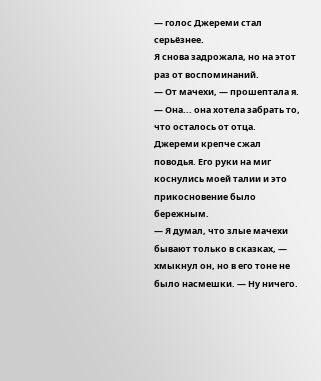— голос Джереми стал серьёзнее.
Я снова задрожала, но на этот раз от воспоминаний.
— От мачехи, — прошептала я. — Она... она хотела забрать то, что осталось от отца.
Джереми крепче сжал поводья. Его руки на миг коснулись моей талии и это прикосновение было бережным.
— Я думал, что злые мачехи бывают только в сказках, — хмыкнул он, но в его тоне не было насмешки. — Ну ничего.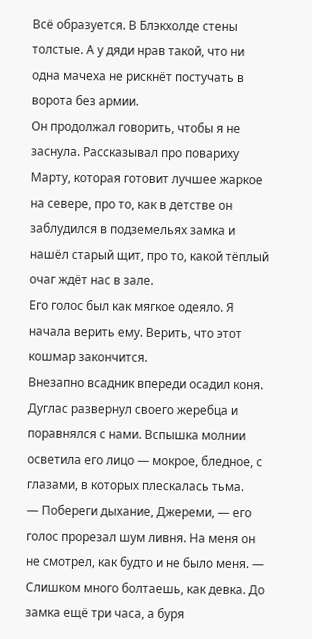Всё образуется. В Блэкхолде стены толстые. А у дяди нрав такой, что ни одна мачеха не рискнёт постучать в ворота без армии.
Он продолжал говорить, чтобы я не заснула. Рассказывал про повариху Марту, которая готовит лучшее жаркое на севере, про то, как в детстве он заблудился в подземельях замка и нашёл старый щит, про то, какой тёплый очаг ждёт нас в зале.
Его голос был как мягкое одеяло. Я начала верить ему. Верить, что этот кошмар закончится.
Внезапно всадник впереди осадил коня. Дуглас развернул своего жеребца и поравнялся с нами. Вспышка молнии осветила его лицо — мокрое, бледное, с глазами, в которых плескалась тьма.
— Побереги дыхание, Джереми, — его голос прорезал шум ливня. На меня он не смотрел, как будто и не было меня. — Слишком много болтаешь, как девка. До замка ещё три часа, а буря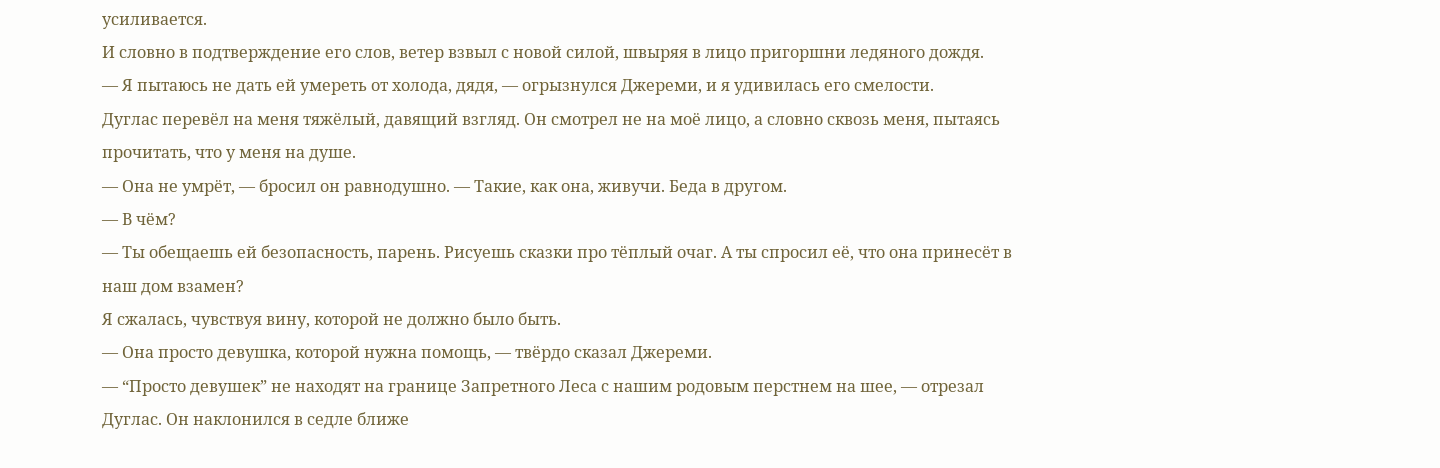усиливается.
И словно в подтверждение его слов, ветер взвыл с новой силой, швыряя в лицо пригоршни ледяного дождя.
— Я пытаюсь не дать ей умереть от холода, дядя, — огрызнулся Джереми, и я удивилась его смелости.
Дуглас перевёл на меня тяжёлый, давящий взгляд. Он смотрел не на моё лицо, а словно сквозь меня, пытаясь прочитать, что у меня на душе.
— Она не умрёт, — бросил он равнодушно. — Такие, как она, живучи. Беда в другом.
— В чём?
— Ты обещаешь ей безопасность, парень. Рисуешь сказки про тёплый очаг. А ты спросил её, что она принесёт в наш дом взамен?
Я сжалась, чувствуя вину, которой не должно было быть.
— Она просто девушка, которой нужна помощь, — твёрдо сказал Джереми.
— “Просто девушек” не находят на границе Запретного Леса с нашим родовым перстнем на шее, — отрезал Дуглас. Он наклонился в седле ближе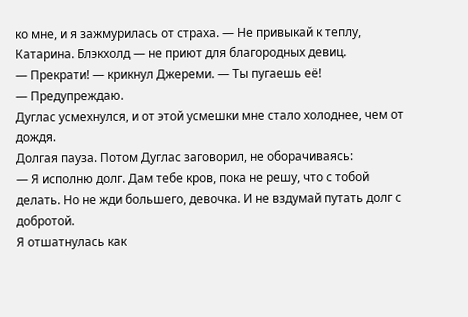ко мне, и я зажмурилась от страха. — Не привыкай к теплу, Катарина. Блэкхолд — не приют для благородных девиц.
— Прекрати! — крикнул Джереми. — Ты пугаешь её!
— Предупреждаю.
Дуглас усмехнулся, и от этой усмешки мне стало холоднее, чем от дождя.
Долгая пауза. Потом Дуглас заговорил, не оборачиваясь:
— Я исполню долг. Дам тебе кров, пока не решу, что с тобой делать. Но не жди большего, девочка. И не вздумай путать долг с добротой.
Я отшатнулась как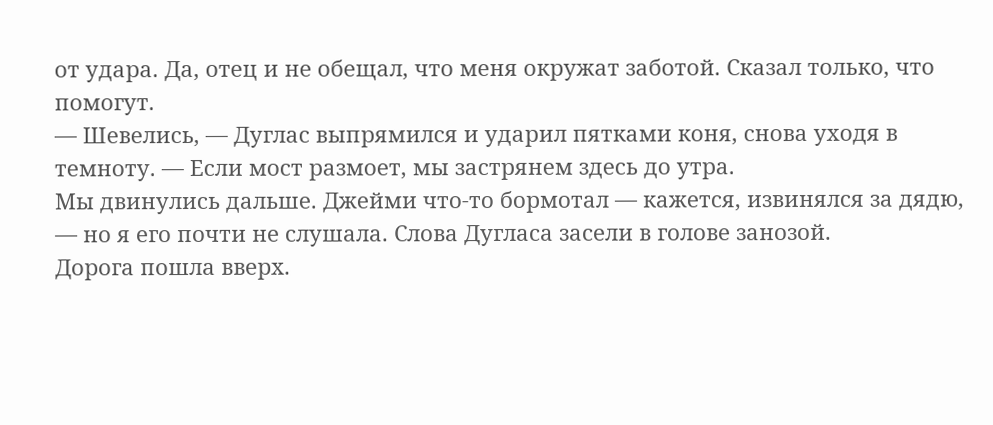от удара. Да, отец и не обещал, что меня окружат заботой. Сказал только, что помогут.
— Шевелись, — Дуглас выпрямился и ударил пятками коня, снова уходя в темноту. — Если мост размоет, мы застрянем здесь до утра.
Мы двинулись дальше. Джейми что-то бормотал — кажется, извинялся за дядю, — но я его почти не слушала. Слова Дугласа засели в голове занозой.
Дорога пошла вверх.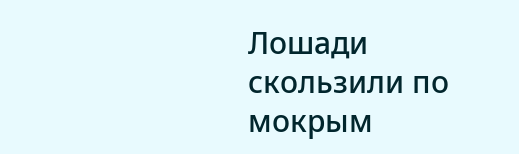Лошади скользили по мокрым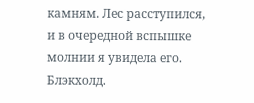камням. Лес расступился, и в очередной вспышке молнии я увидела его.
Блэкхолд.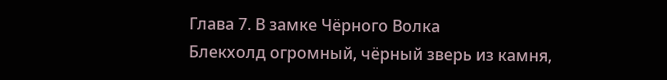Глава 7. В замке Чёрного Волка
Блекхолд огромный, чёрный зверь из камня,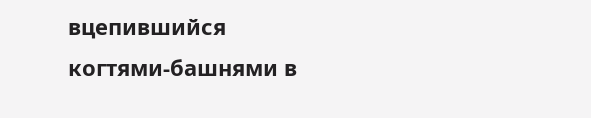вцепившийся когтями-башнями в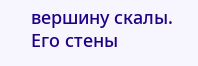вершину скалы. Его стены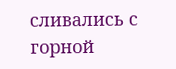сливались с горной